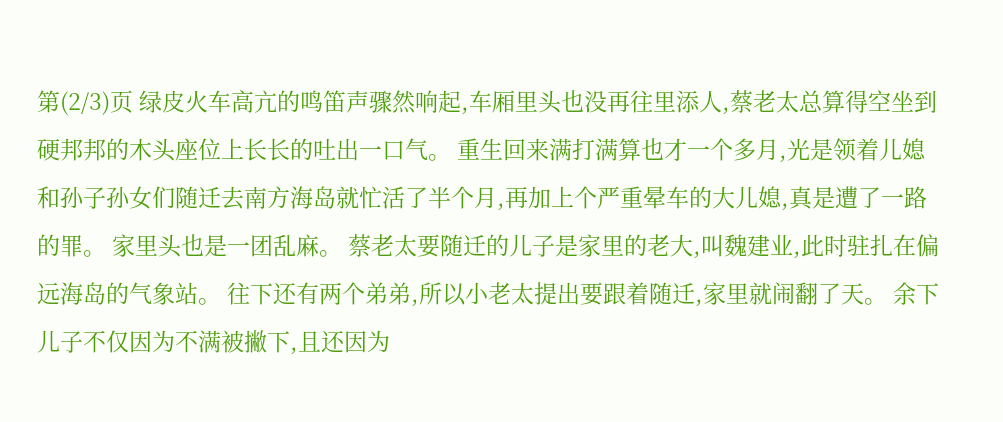第(2/3)页 绿皮火车高亢的鸣笛声骤然响起,车厢里头也没再往里添人,蔡老太总算得空坐到硬邦邦的木头座位上长长的吐出一口气。 重生回来满打满算也才一个多月,光是领着儿媳和孙子孙女们随迁去南方海岛就忙活了半个月,再加上个严重晕车的大儿媳,真是遭了一路的罪。 家里头也是一团乱麻。 蔡老太要随迁的儿子是家里的老大,叫魏建业,此时驻扎在偏远海岛的气象站。 往下还有两个弟弟,所以小老太提出要跟着随迁,家里就闹翻了天。 余下儿子不仅因为不满被撇下,且还因为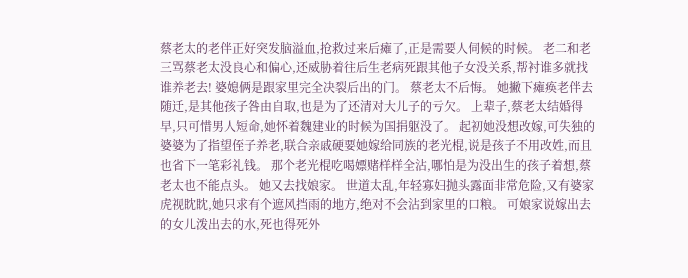蔡老太的老伴正好突发脑溢血,抢救过来后瘫了,正是需要人伺候的时候。 老二和老三骂蔡老太没良心和偏心,还威胁着往后生老病死跟其他子女没关系,帮衬谁多就找谁养老去! 婆媳俩是跟家里完全决裂后出的门。 蔡老太不后悔。 她撇下瘫痪老伴去随迁,是其他孩子咎由自取,也是为了还清对大儿子的亏欠。 上辈子,蔡老太结婚得早,只可惜男人短命,她怀着魏建业的时候为国捐躯没了。 起初她没想改嫁,可失独的婆婆为了指望侄子养老,联合亲戚硬要她嫁给同族的老光棍,说是孩子不用改姓,而且也省下一笔彩礼钱。 那个老光棍吃喝嫖赌样样全沾,哪怕是为没出生的孩子着想,蔡老太也不能点头。 她又去找娘家。 世道太乱,年轻寡妇抛头露面非常危险,又有婆家虎视眈眈,她只求有个遮风挡雨的地方,绝对不会沾到家里的口粮。 可娘家说嫁出去的女儿泼出去的水,死也得死外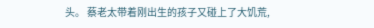头。 蔡老太带着刚出生的孩子又碰上了大饥荒,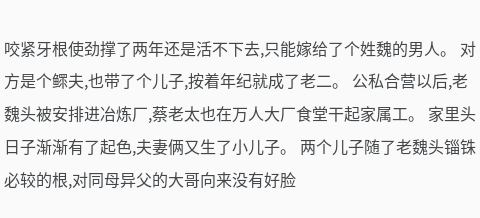咬紧牙根使劲撑了两年还是活不下去,只能嫁给了个姓魏的男人。 对方是个鳏夫,也带了个儿子,按着年纪就成了老二。 公私合营以后,老魏头被安排进冶炼厂,蔡老太也在万人大厂食堂干起家属工。 家里头日子渐渐有了起色,夫妻俩又生了小儿子。 两个儿子随了老魏头锱铢必较的根,对同母异父的大哥向来没有好脸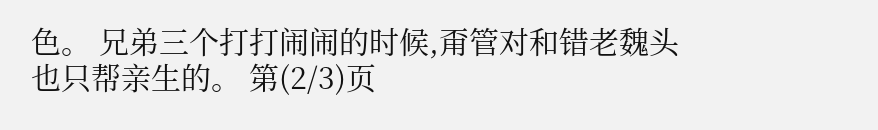色。 兄弟三个打打闹闹的时候,甭管对和错老魏头也只帮亲生的。 第(2/3)页